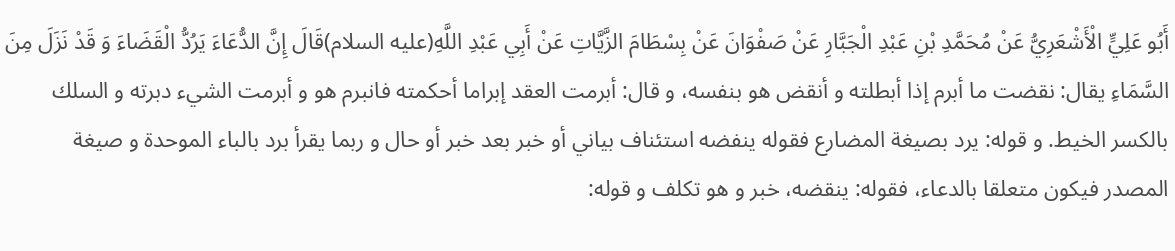أَبُو عَلِيٍّ الْأَشْعَرِيُّ عَنْ مُحَمَّدِ بْنِ عَبْدِ الْجَبَّارِ عَنْ صَفْوَانَ عَنْ بِسْطَامَ الزَّيَّاتِ عَنْ أَبِي عَبْدِ اللَّهِ(عليه السلام)قَالَ إِنَّ الدُّعَاءَ يَرُدُّ الْقَضَاءَ وَ قَدْ نَزَلَ مِنَ السَّمَاءِ يقال: نقضت ما أبرم إذا أبطلته و أنقض هو بنفسه، و قال: أبرمت العقد إبراما أحكمته فانبرم هو و أبرمت الشيء دبرته و السلك بالكسر الخيط. و قوله: يرد بصيغة المضارع فقوله ينفضه استئناف بياني أو خبر بعد خبر أو حال و ربما يقرأ برد بالباء الموحدة و صيغة المصدر فيكون متعلقا بالدعاء، فقوله: ينقضه، خبر و هو تكلف و قوله: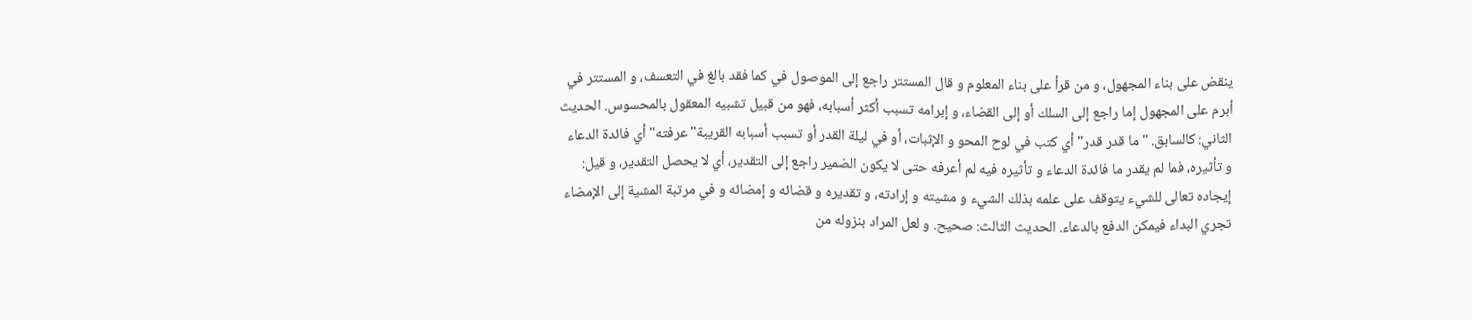ينقض على بناء المجهول، و من قرأ على بناء المعلوم و قال المستتر راجع إلى الموصول في كما فقد بالغ في التعسف، و المستتر في أبرم على المجهول إما راجع إلى السلك أو إلى القضاء، و إبرامه تسبب أكثر أسبابه، فهو من قبيل تشبيه المعقول بالمحسوس. الحديث الثاني: كالسابق. " ما قدر قدر" أي كتب في لوح المحو و الإثبات، أو في ليلة القدر أو تسبب أسبابه القريبة" عرفته" أي فائدة الدعاء و تأثيره، فما لم يقدر ما فائدة الدعاء و تأثيره فيه لم أعرفه حتى لا يكون الضمير راجع إلى التقدير، أي لا يحصل التقدير، و قيل: إيجاده تعالى للشيء يتوقف على علمه بذلك الشيء و مشيته و إرادته، و تقديره و قضائه و إمضائه و في مرتبة المشية إلى الإمضاء تجري البداء فيمكن الدفع بالدعاء. الحديث الثالث: صحيح. و لعل المراد بنزوله من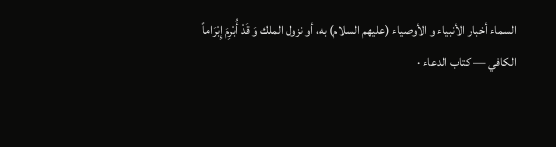السماء أخبار الأنبياء و الأوصياء (عليهم السلام) به، أو نزول الملك وَ قَدْ أُبْرِمَ إِبْرَاماً
الكافي — كتاب الدعاء ·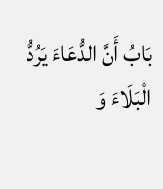بَابُ أَنَّ الدُّعَاءَ يَرُدُّ الْبَلَاءَ وَ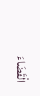الْقَضَاءَ